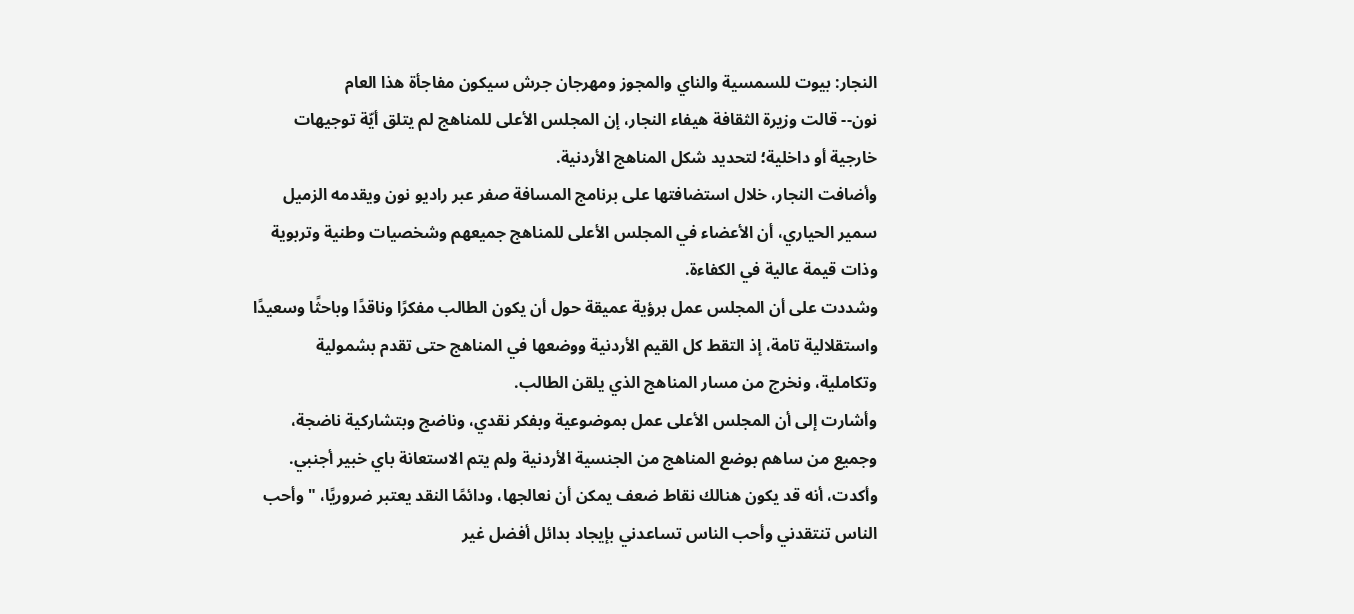النجار: بيوت للسمسية والناي والمجوز ومهرجان جرش سيكون مفاجأة هذا العام
نون-- قالت وزيرة الثقافة هيفاء النجار، إن المجلس الأعلى للمناهج لم يتلق أيّة توجيهات خارجية أو داخلية؛ لتحديد شكل المناهج الأردنية.
وأضافت النجار، خلال استضافتها على برنامج المسافة صفر عبر راديو نون ويقدمه الزميل سمير الحياري، أن الأعضاء في المجلس الأعلى للمناهج جميعهم وشخصيات وطنية وتربوية وذات قيمة عالية في الكفاءة.
وشددت على أن المجلس عمل برؤية عميقة حول أن يكون الطالب مفكرًا وناقدًا وباحثًا وسعيدًا واستقلالية تامة، إذ التقط كل القيم الأردنية ووضعها في المناهج حتى تقدم بشمولية وتكاملية، ونخرج من مسار المناهج الذي يلقن الطالب.
وأشارت إلى أن المجلس الأعلى عمل بموضوعية وبفكر نقدي، وناضج وبتشاركية ناضجة، وجميع من ساهم بوضع المناهج من الجنسية الأردنية ولم يتم الاستعانة باي خبير أجنبي.
وأكدت، أنه قد يكون هنالك نقاط ضعف يمكن أن نعالجها، ودائمًا النقد يعتبر ضروريًا، "وأحب الناس تنتقدني وأحب الناس تساعدني بإيجاد بدائل أفضل غير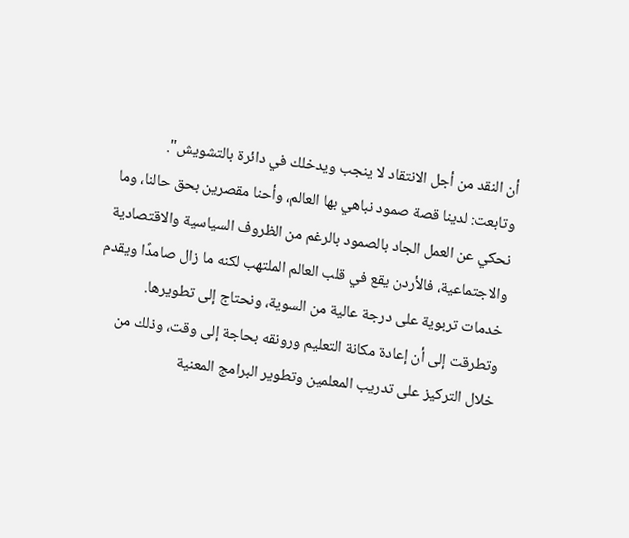أن النقد من أجل الانتقاد لا ينجب ويدخلك في دائرة بالتشويش".
وتابعت: لدينا قصة صمود نباهي بها العالم، وأحنا مقصرين بحق حالنا، وما نحكي عن العمل الجاد بالصمود بالرغم من الظروف السياسية والاقتصادية والاجتماعية، فالأردن يقع في قلب العالم الملتهب لكنه ما زال صامدًا ويقدم خدمات تربوية على درجة عالية من السوية، ونحتاج إلى تطويرها.
وتطرقت إلى أن إعادة مكانة التعليم ورونقه بحاجة إلى وقت، وذلك من خلال التركيز على تدريب المعلمين وتطوير البرامج المعنية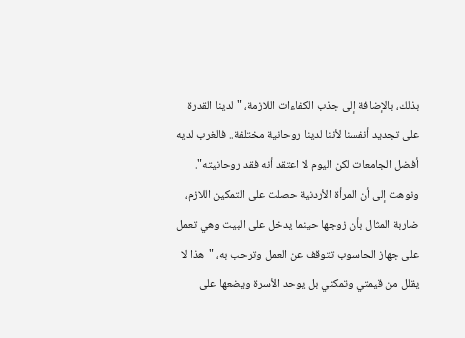بذلك، بالإضافة إلى جذب الكفاءات اللازمة، "لدينا القدرة على تجديد أنفسنا لأننا لدينا روحانية مختلفة.. فالغرب لديه أفضل الجامعات لكن اليوم لا اعتقد أنه فقد روحانيته".
ونوهت إلى أن المرأة الأردنية حصلت على التمكين اللازم، ضاربة المثال بأن زوجها حينما يدخل على البيت وهي تعمل على جهاز الحاسوب تتوقف عن العمل وترحب به، "هذا لا يقلل من قيمتي وتمكني بل يوحد الأسرة ويضعها على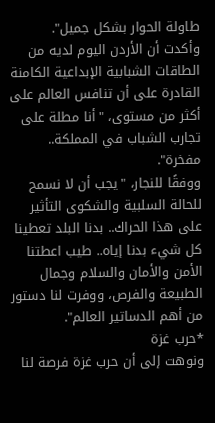طاولة الحوار بشكل جميل".
وأكدت أن الأردن اليوم لديه من الطاقات الشبابية الإبداعية الكامنة القادرة على أن تنافس العالم على أكثر من مستوى، "أنا مطلة على تجارب الشباب في المملكة.. مفخرة".
ووفقًا للنجار، "يجب أن لا نسمح للحالة السلبية والشكوى التأثير على هذا الحراك.. بدنا البلد تعطينا كل شيء بدنا إياه.. طيب اعطتنا الأمن والأمان والسلام وجمال الطبيعة والفرص، ووفرت لنا دستور من أهم الدساتير العالم".
*حرب غزة
ونوهت إلى أن حرب غزة فرصة لنا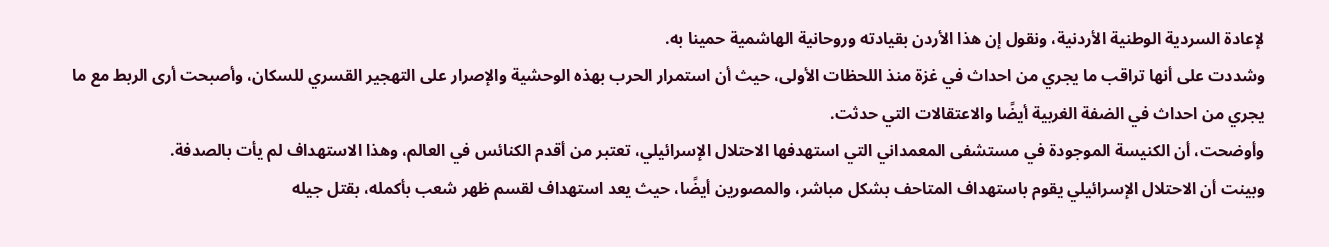لإعادة السردية الوطنية الأردنية، ونقول إن هذا الأردن بقيادته وروحانية الهاشمية حمينا به.
وشددت على أنها تراقب ما يجري من احداث في غزة منذ اللحظات الأولى، حيث أن استمرار الحرب بهذه الوحشية والإصرار على التهجير القسري للسكان، وأصبحت أرى الربط مع ما يجري من احداث في الضفة الغربية أيضًا والاعتقالات التي حدثت.
وأوضحت، أن الكنيسة الموجودة في مستشفى المعمداني التي استهدفها الاحتلال الإسرائيلي، تعتبر من أقدم الكنائس في العالم، وهذا الاستهداف لم يأت بالصدفة.
وبينت أن الاحتلال الإسرائيلي يقوم باستهداف المتاحف بشكل مباشر، والمصورين أيضًا، حيث يعد استهداف لقسم ظهر شعب بأكمله، بقتل جيله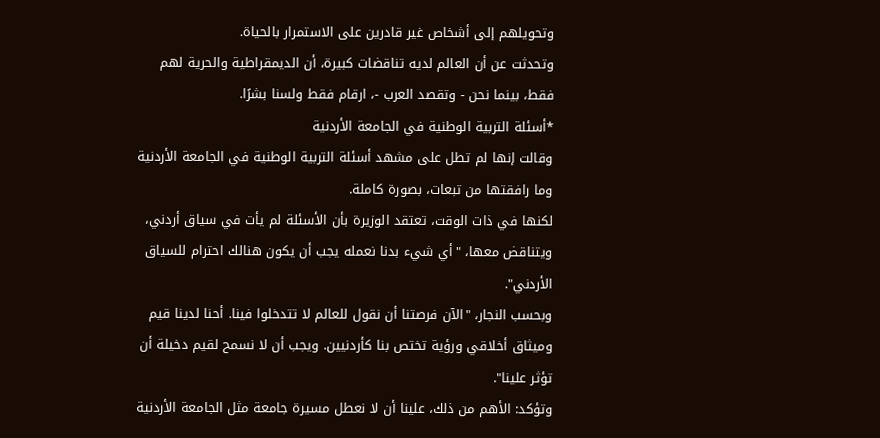وتحويلهم إلى أشخاص غير قادرين على الاستمرار بالحياة.
وتحدثت عن أن العالم لديه تناقضات كبيرة، أن الديمقراطية والحرية لهم فقط، بينما نحن - وتقصد العرب -، ارقام فقط ولسنا بشرًا.
*أسئلة التربية الوطنية في الجامعة الأردنية
وقالت إنها لم تطل على مشهد أسئلة التربية الوطنية في الجامعة الأردنية وما رافقتها من تبعات، بصورة كاملة.
لكنها في ذات الوقت، تعتقد الوزيرة بأن الأسئلة لم يأت في سياق أردني، ويتناقض معها، "أي شيء بدنا نعمله يجب أن يكون هنالك احترام للسياق الأردني".
وبحسب النجار، "الآن فرصتنا أن نقول للعالم لا تتدخلوا فينا. أحنا لدينا قيم وميثاق أخلاقي ورؤية تختص بنا كأردنيين. ويجب أن لا نسمح لقيم دخيلة أن تؤثر علينا".
وتؤكد: الأهم من ذلك، علينا أن لا نعطل مسيرة جامعة مثل الجامعة الأردنية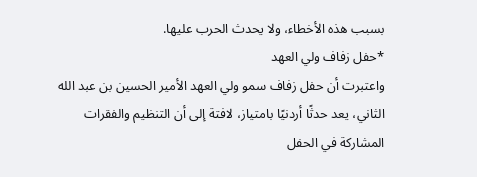بسبب هذه الأخطاء، ولا يحدث الحرب عليها.
*حفل زفاف ولي العهد
واعتبرت أن حفل زفاف سمو ولي العهد الأمير الحسين بن عبد الله الثاني، يعد حدثًا أردنيًا بامتياز، لافتة إلى أن التنظيم والفقرات المشاركة في الحفل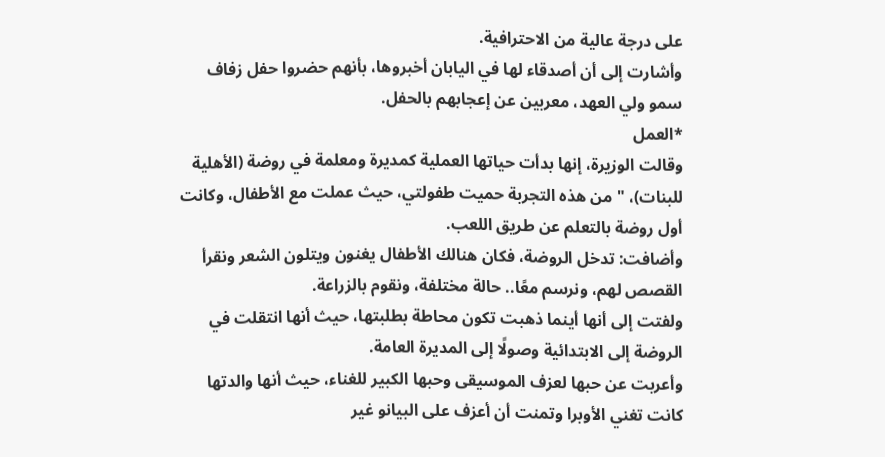على درجة عالية من الاحترافية.
وأشارت إلى أن أصدقاء لها في اليابان أخبروها، بأنهم حضروا حفل زفاف سمو ولي العهد، معربين عن إعجابهم بالحفل.
*العمل
وقالت الوزيرة، إنها بدأت حياتها العملية كمديرة ومعلمة في روضة (الأهلية للبنات)، " من هذه التجربة حميت طفولتي، حيث عملت مع الأطفال، وكانت أول روضة بالتعلم عن طريق اللعب.
وأضافت: تدخل الروضة، فكان هنالك الأطفال يغنون ويتلون الشعر ونقرأ القصص لهم، ونرسم معًا.. حالة مختلفة، ونقوم بالزراعة.
ولفتت إلى أنها أينما ذهبت تكون محاطة بطلبتها، حيث أنها انتقلت في الروضة إلى الابتدائية وصولًا إلى المديرة العامة.
وأعربت عن حبها لعزف الموسيقى وحبها الكبير للغناء، حيث أنها والدتها كانت تغني الأوبرا وتمنت أن أعزف على البيانو غير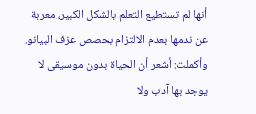أنها لم تستطيع التعلم بالشكل الكبير، معربة عن ندمها بعدم الالتزام بحصص عزف البيانو.
وأكملت: أشعر أن الحياة بدون موسيقى لا يوجد بها آدب ولا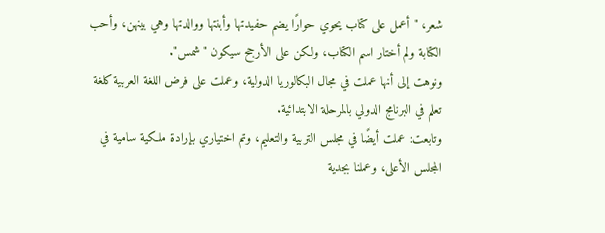شعر، "أعمل على كتاب يحوي حوارًا يضم حفيدتها وأبنتها ووالدتها وهي بينهن، وأحب الكتابة ولم أختار اسم الكتاب، ولكن على الأرجح سيكون "شمس".
ونوهت إلى أنها عملت في مجال البكالوريا الدولية، وعملت على فرض اللغة العربية كلغة تعلم في البرنامج الدولي بالمرحلة الابتدائية.
وتابعت: عملت أيضًا في مجلس التربية والتعليم، وتم اختياري بإرادة ملكية سامية في المجلس الأعلى، وعملنا بجدية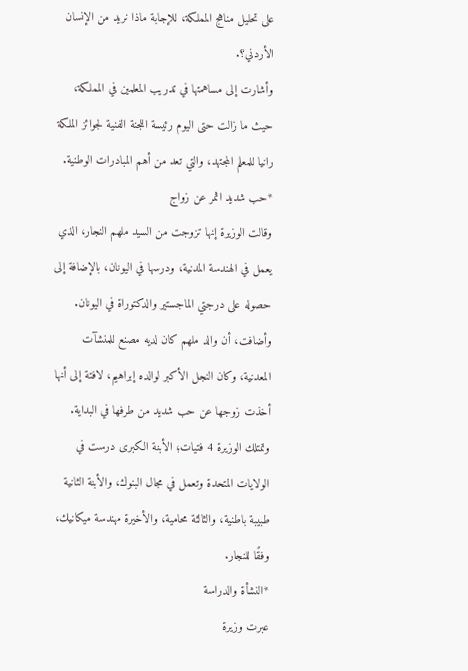على تحليل مناهج المملكة، للإجابة ماذا نريد من الإنسان الأردني؟.
وأشارت إلى مساهمتها في تدريب المعلمين في المملكة، حيث ما زالت حتى اليوم رئيسة اللجنة الفنية لجوائز الملكة رانيا للمعلم المجتهد، والتي تعد من أهم المبادرات الوطنية.
*حب شديد اثمر عن زواج
وقالت الوزيرة إنها تزوجت من السيد ملهم النجار، الذي يعمل في الهندسة المدنية، ودرسها في اليونان، بالإضافة إلى حصوله على درجتي الماجستير والدكتوراة في اليونان.
وأضافت، أن والد ملهم كان لديه مصنع للمنشآت المعدنية، وكان النجل الأكبر لوالده إبراهيم، لافتة إلى أنها أخذت زوجها عن حب شديد من طرفها في البداية.
وتمتلك الوزيرة 4 فتيات؛ الأبنة الكبرى درست في الولايات المتحدة وتعمل في مجال البنوك، والأبنة الثانية طبيبة باطنية، والثالثة محامية، والأخيرة مهندسة ميكانيك، وفقًا للنجار.
*النشأة والدراسة
عبرت وزيرة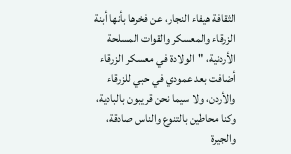الثقافة هيفاء النجار، عن فخرها بأنها أبنة الزرقاء والمعسكر والقوات المسلحة الأردنية، "الولادة في معسكر الزرقاء أضافت بعد عمودي في حبي للزرقاء والأردن، ولا سيما نحن قريبون بالبادية، وكنا محاطين بالتنوع والناس صادقة، والجيرة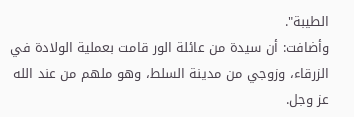الطيبة".
وأضافت: أن سيدة من عائلة الور قامت بعملية الولادة في الزرقاء، وزوجي من مدينة السلط، وهو ملهم من عند الله عز وجل.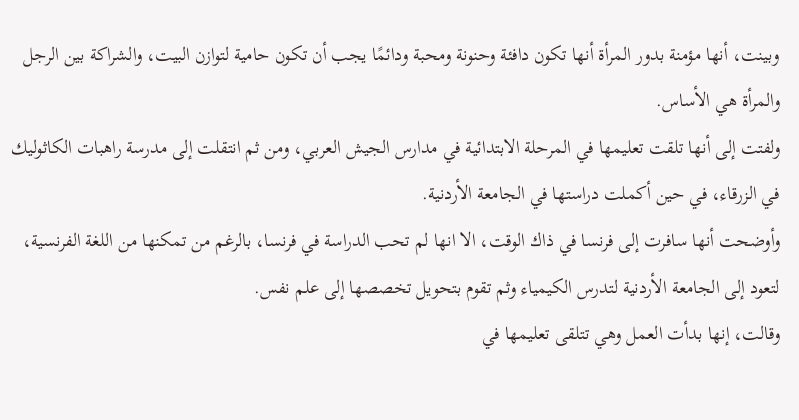وبينت، أنها مؤمنة بدور المرأة أنها تكون دافئة وحنونة ومحبة ودائمًا يجب أن تكون حامية لتوازن البيت، والشراكة بين الرجل والمرأة هي الأساس.
ولفتت إلى أنها تلقت تعليمها في المرحلة الابتدائية في مدارس الجيش العربي، ومن ثم انتقلت إلى مدرسة راهبات الكاثوليك في الزرقاء، في حين أكملت دراستها في الجامعة الأردنية.
وأوضحت أنها سافرت إلى فرنسا في ذاك الوقت، الا انها لم تحب الدراسة في فرنسا، بالرغم من تمكنها من اللغة الفرنسية، لتعود إلى الجامعة الأردنية لتدرس الكيمياء وثم تقوم بتحويل تخصصها إلى علم نفس.
وقالت، إنها بدأت العمل وهي تتلقى تعليمها في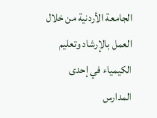الجامعة الأردنية من خلال العمل بالإرشاد وتعليم الكيمياء في إحدى المدارس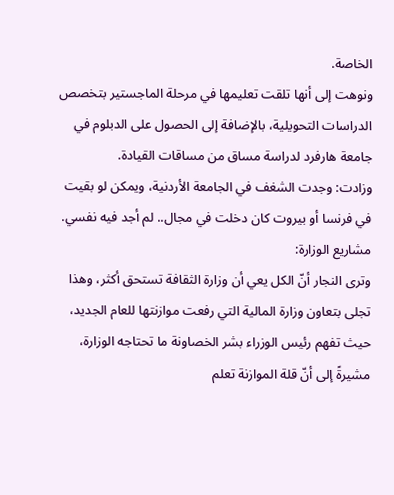الخاصة.
ونوهت إلى أنها تلقت تعليمها في مرحلة الماجستير بتخصص الدراسات التحويلية، بالإضافة إلى الحصول على الدبلوم في جامعة هارفرد لدراسة مساق من مساقات القيادة.
وزادت: وجدت الشغف في الجامعة الأردنية، ويمكن لو بقيت في فرنسا أو بيروت كان دخلت في مجال.. لم أجد فيه نفسي.
مشاريع الوزارة:
وترى النجار أنّ الكل يعي أن وزارة الثقافة تستحق أكثر، وهذا تجلى بتعاون وزارة المالية التي رفعت موازنتها للعام الجديد، حيث تفهم رئيس الوزراء بشر الخصاونة ما تحتاجه الوزارة، مشيرةً إلى أنّ قلة الموازنة تعلم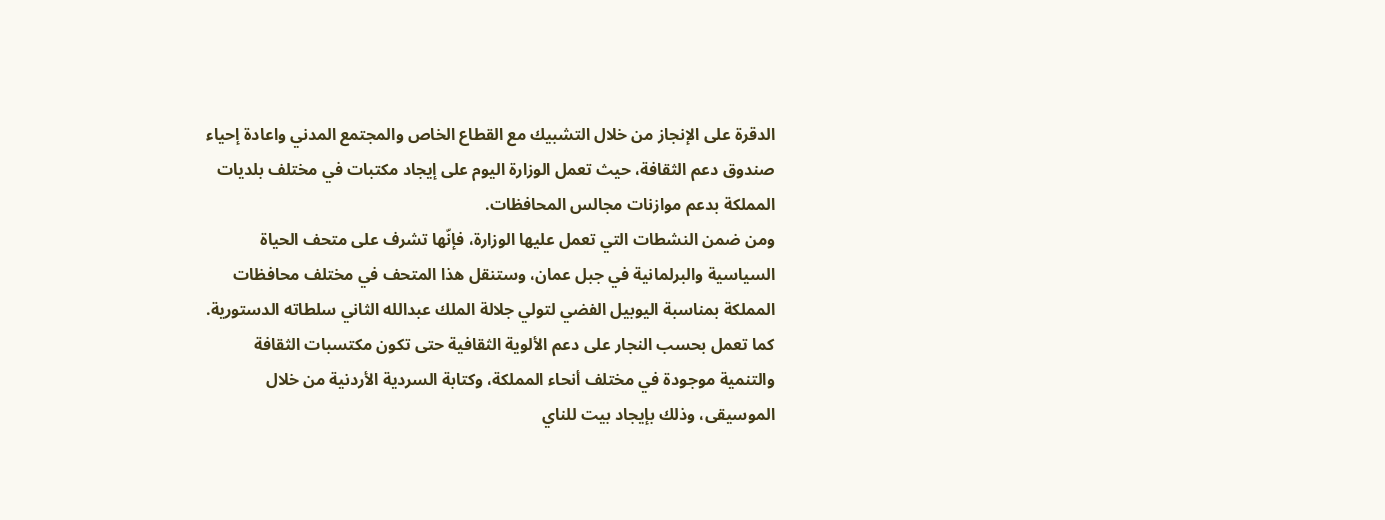الدقرة على الإنجاز من خلال التشبيك مع القطاع الخاص والمجتمع المدني واعادة إحياء صندوق دعم الثقافة، حيث تعمل الوزارة اليوم على إيجاد مكتبات في مختلف بلديات المملكة بدعم موازنات مجالس المحافظات.
ومن ضمن النشطات التي تعمل عليها الوزارة، فإنّها تشرف على متحف الحياة السياسية والبرلمانية في جبل عمان، وستنقل هذا المتحف في مختلف محافظات المملكة بمناسبة اليوبيل الفضي لتولي جلالة الملك عبدالله الثاني سلطاته الدستورية.
كما تعمل بحسب النجار على دعم الألوية الثقافية حتى تكون مكتسبات الثقافة والتنمية موجودة في مختلف أنحاء المملكة، وكتابة السردية الأردنية من خلال الموسيقى، وذلك بإيجاد بيت للناي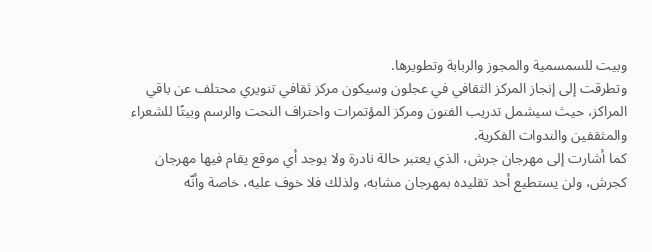وبيت للسمسمية والمجوز والربابة وتطويرها.
وتطرقت إلى إنجاز المركز الثقافي في عجلون وسيكون مركز ثقافي تنويري محتلف عن باقي المراكز، حيث سيشمل تدريب الفنون ومركز المؤتمرات واحتراف النحت والرسم وبيتًا للشعراء والمثقفين والندوات الفكرية.
كما أشارت إلى مهرجان جرش، الذي يعتبر حالة نادرة ولا يوجد أي موقع يقام فيها مهرجان كجرش، ولن يستطيع أحد تقليده بمهرجان مشابه، ولذلك فلا خوف عليه، خاصة وأنّه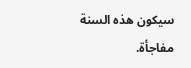سيكون هذه السنة مفاجأة.